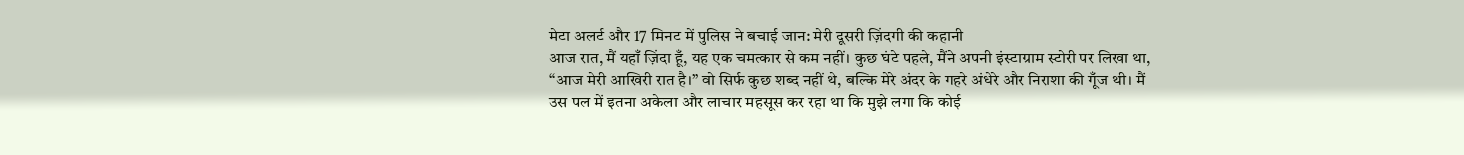मेटा अलर्ट और 17 मिनट में पुलिस ने बचाई जान: मेरी दूसरी ज़िंदगी की कहानी
आज रात, मैं यहाँ ज़िंदा हूँ, यह एक चमत्कार से कम नहीं। कुछ घंटे पहले, मैंने अपनी इंस्टाग्राम स्टोरी पर लिखा था, “आज मेरी आखिरी रात है।” वो सिर्फ कुछ शब्द नहीं थे, बल्कि मेरे अंदर के गहरे अंधेरे और निराशा की गूँज थी। मैं उस पल में इतना अकेला और लाचार महसूस कर रहा था कि मुझे लगा कि कोई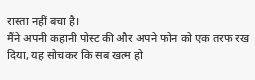रास्ता नहीं बचा है।
मैंने अपनी कहानी पोस्ट की और अपने फोन को एक तरफ रख दिया, यह सोचकर कि सब खत्म हो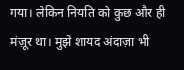गया। लेकिन नियति को कुछ और ही मंज़ूर था। मुझे शायद अंदाज़ा भी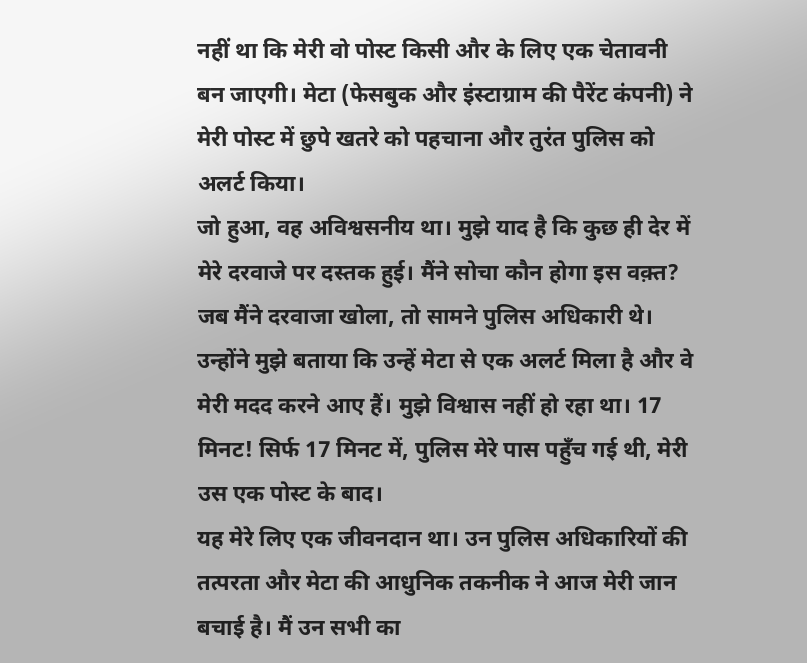नहीं था कि मेरी वो पोस्ट किसी और के लिए एक चेतावनी बन जाएगी। मेटा (फेसबुक और इंस्टाग्राम की पैरेंट कंपनी) ने मेरी पोस्ट में छुपे खतरे को पहचाना और तुरंत पुलिस को अलर्ट किया।
जो हुआ, वह अविश्वसनीय था। मुझे याद है कि कुछ ही देर में मेरे दरवाजे पर दस्तक हुई। मैंने सोचा कौन होगा इस वक़्त? जब मैंने दरवाजा खोला, तो सामने पुलिस अधिकारी थे। उन्होंने मुझे बताया कि उन्हें मेटा से एक अलर्ट मिला है और वे मेरी मदद करने आए हैं। मुझे विश्वास नहीं हो रहा था। 17 मिनट! सिर्फ 17 मिनट में, पुलिस मेरे पास पहुँच गई थी, मेरी उस एक पोस्ट के बाद।
यह मेरे लिए एक जीवनदान था। उन पुलिस अधिकारियों की तत्परता और मेटा की आधुनिक तकनीक ने आज मेरी जान बचाई है। मैं उन सभी का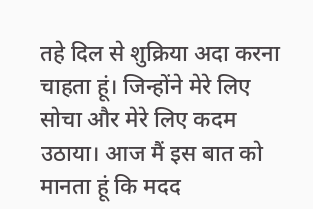तहे दिल से शुक्रिया अदा करना चाहता हूं। जिन्होंने मेरे लिए सोचा और मेरे लिए कदम उठाया। आज मैं इस बात को मानता हूं कि मदद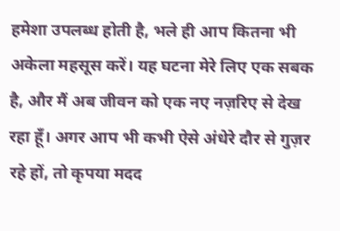हमेशा उपलब्ध होती है, भले ही आप कितना भी अकेला महसूस करें। यह घटना मेरे लिए एक सबक है, और मैं अब जीवन को एक नए नज़रिए से देख रहा हूँ। अगर आप भी कभी ऐसे अंधेरे दौर से गुज़र रहे हों, तो कृपया मदद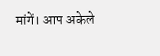मांगें। आप अकेले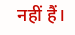नहीं हैं।